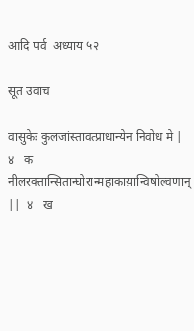आदि पर्व  अध्याय ५२

सूत उवाच

वासुकेः कुलजांस्तावत्प्राधान्येन निवोध मे |  ४   क
नीलरक्तान्सितान्घोरान्महाकाय़ान्विषोल्वणान् ||  ४   ख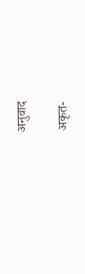अनुवाद

अकृत-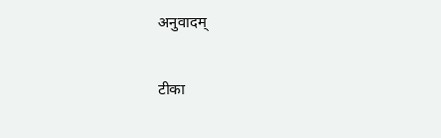अनुवादम्

टीका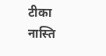टीका नास्ति